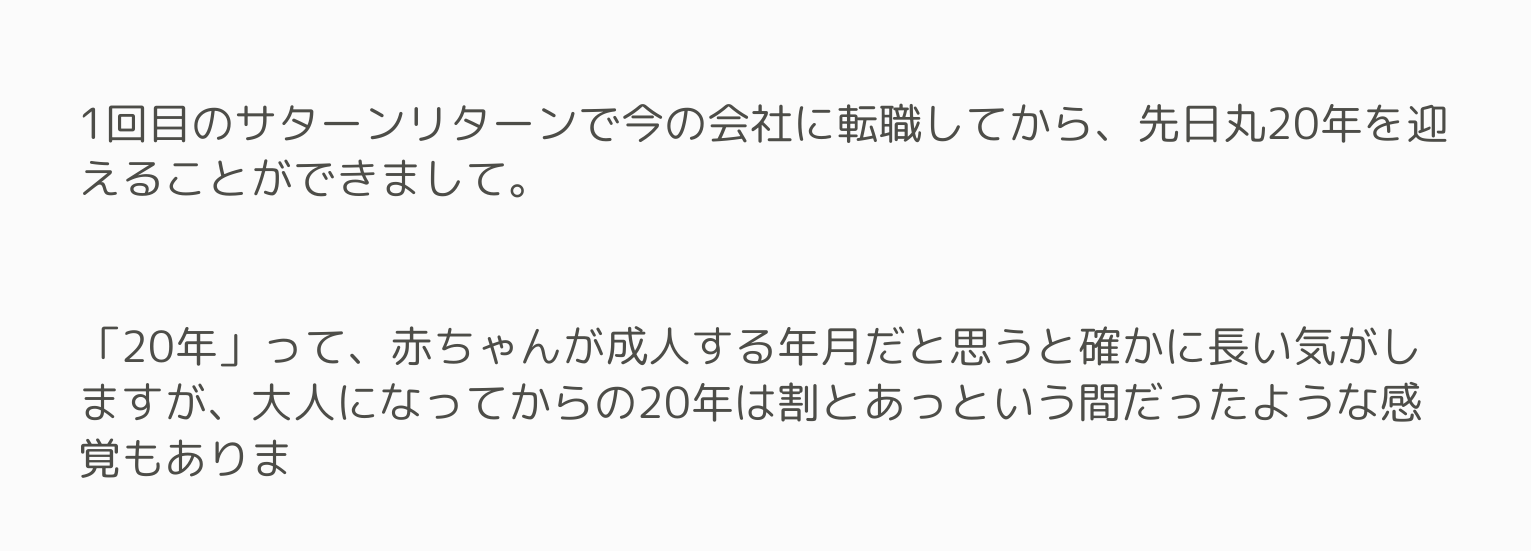1回目のサターンリターンで今の会社に転職してから、先日丸20年を迎えることができまして。


「20年」って、赤ちゃんが成人する年月だと思うと確かに長い気がしますが、大人になってからの20年は割とあっという間だったような感覚もありま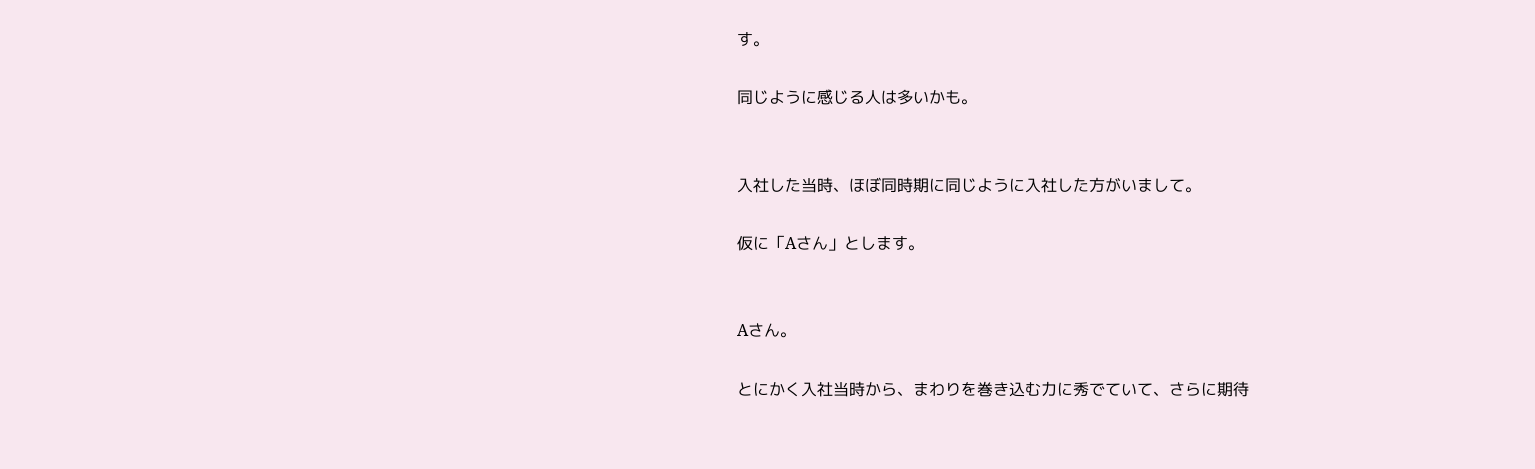す。

同じように感じる人は多いかも。


入社した当時、ほぼ同時期に同じように入社した方がいまして。

仮に「Aさん」とします。


Aさん。

とにかく入社当時から、まわりを巻き込む力に秀でていて、さらに期待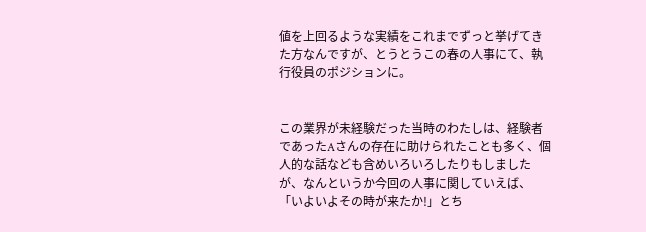値を上回るような実績をこれまでずっと挙げてきた方なんですが、とうとうこの春の人事にて、執行役員のポジションに。


この業界が未経験だった当時のわたしは、経験者であったAさんの存在に助けられたことも多く、個人的な話なども含めいろいろしたりもしましたが、なんというか今回の人事に関していえば、「いよいよその時が来たか!」とち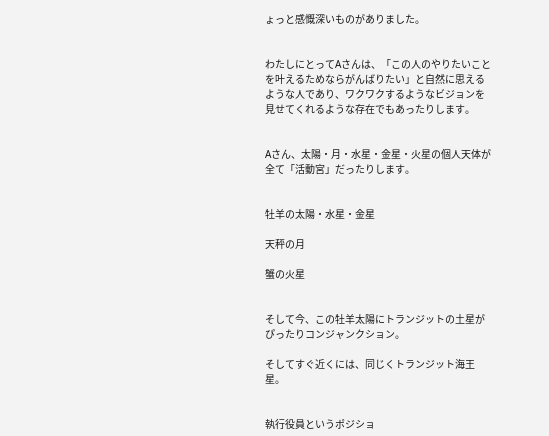ょっと感慨深いものがありました。


わたしにとってAさんは、「この人のやりたいことを叶えるためならがんばりたい」と自然に思えるような人であり、ワクワクするようなビジョンを見せてくれるような存在でもあったりします。


Aさん、太陽・月・水星・金星・火星の個人天体が全て「活動宮」だったりします。


牡羊の太陽・水星・金星

天秤の月

蟹の火星


そして今、この牡羊太陽にトランジットの土星がぴったりコンジャンクション。

そしてすぐ近くには、同じくトランジット海王星。


執行役員というポジショ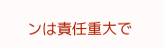ンは責任重大で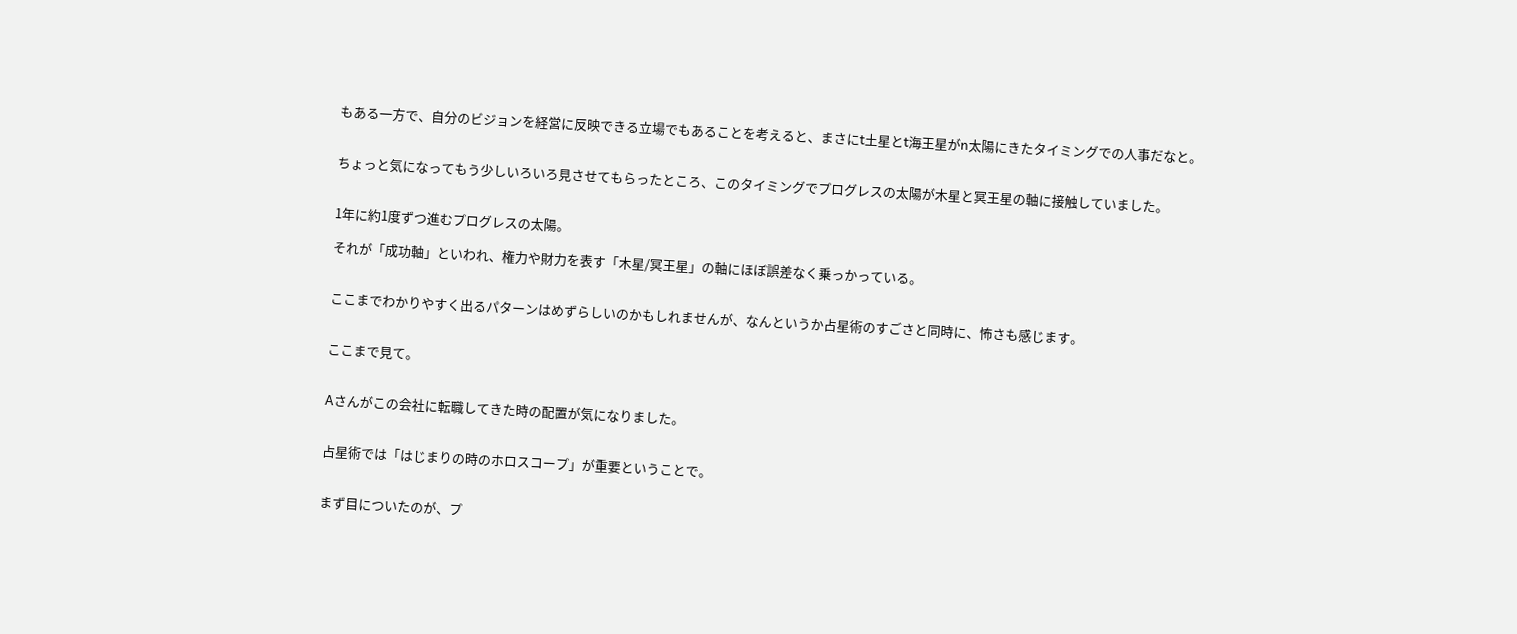もある一方で、自分のビジョンを経営に反映できる立場でもあることを考えると、まさにt土星とt海王星がn太陽にきたタイミングでの人事だなと。


ちょっと気になってもう少しいろいろ見させてもらったところ、このタイミングでプログレスの太陽が木星と冥王星の軸に接触していました。


1年に約1度ずつ進むプログレスの太陽。

それが「成功軸」といわれ、権力や財力を表す「木星/冥王星」の軸にほぼ誤差なく乗っかっている。


ここまでわかりやすく出るパターンはめずらしいのかもしれませんが、なんというか占星術のすごさと同時に、怖さも感じます。


ここまで見て。


Aさんがこの会社に転職してきた時の配置が気になりました。


占星術では「はじまりの時のホロスコープ」が重要ということで。


まず目についたのが、プ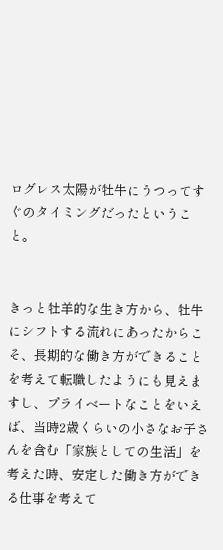ログレス太陽が牡牛にうつってすぐのタイミングだったということ。


きっと牡羊的な生き方から、牡牛にシフトする流れにあったからこそ、長期的な働き方ができることを考えて転職したようにも見えますし、プライベートなことをいえば、当時2歳くらいの小さなお子さんを含む「家族としての生活」を考えた時、安定した働き方ができる仕事を考えて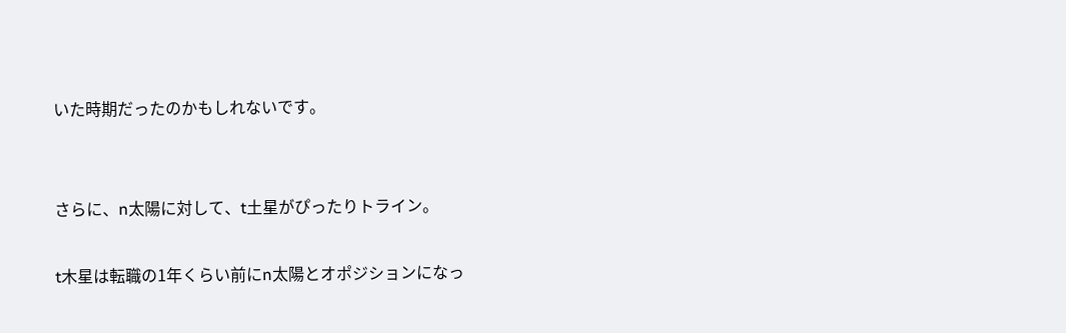いた時期だったのかもしれないです。


さらに、n太陽に対して、t土星がぴったりトライン。

t木星は転職の1年くらい前にn太陽とオポジションになっ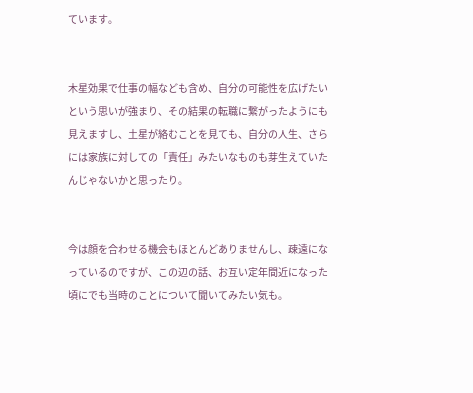ています。


木星効果で仕事の幅なども含め、自分の可能性を広げたいという思いが強まり、その結果の転職に繋がったようにも見えますし、土星が絡むことを見ても、自分の人生、さらには家族に対しての「責任」みたいなものも芽生えていたんじゃないかと思ったり。


今は顔を合わせる機会もほとんどありませんし、疎遠になっているのですが、この辺の話、お互い定年間近になった頃にでも当時のことについて聞いてみたい気も。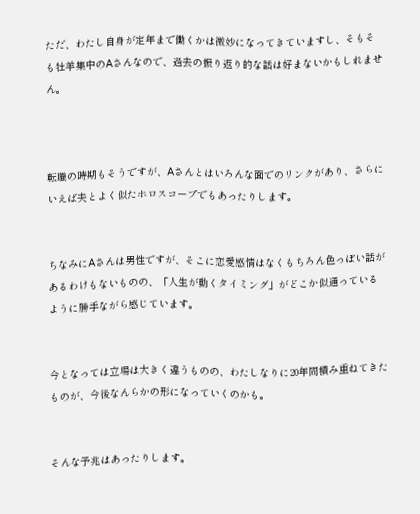ただ、わたし自身が定年まで働くかは微妙になってきていますし、そもそも牡羊集中のAさんなので、過去の振り返り的な話は好まないかもしれません。



転職の時期もそうですが、Aさんとはいろんな面でのリンクがあり、さらにいえば夫とよく似たホロスコープでもあったりします。


ちなみにAさんは男性ですが、そこに恋愛感情はなくもちろん色っぽい話があるわけもないものの、「人生が動くタイミング」がどこか似通っているように勝手ながら感じています。


今となっては立場は大きく違うものの、わたしなりに20年間積み重ねてきたものが、今後なんらかの形になっていくのかも。


そんな予兆はあったりします。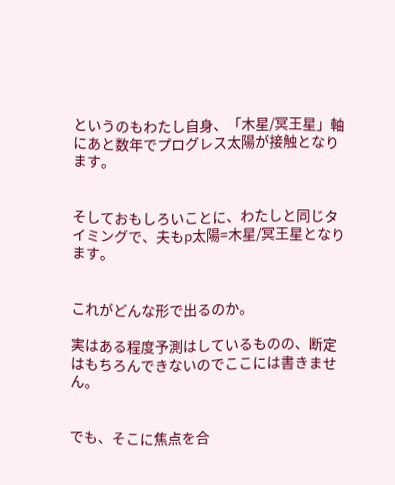というのもわたし自身、「木星/冥王星」軸にあと数年でプログレス太陽が接触となります。


そしておもしろいことに、わたしと同じタイミングで、夫もp太陽=木星/冥王星となります。


これがどんな形で出るのか。

実はある程度予測はしているものの、断定はもちろんできないのでここには書きません。


でも、そこに焦点を合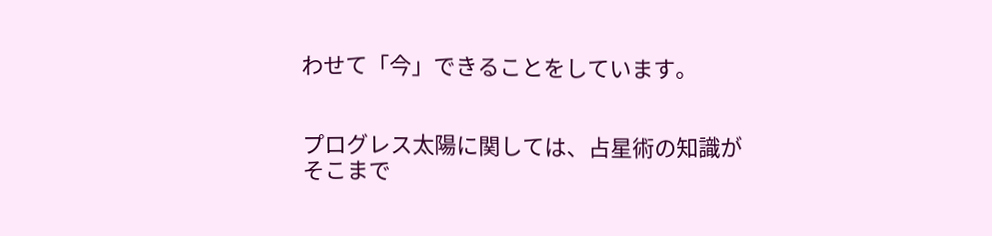わせて「今」できることをしています。


プログレス太陽に関しては、占星術の知識がそこまで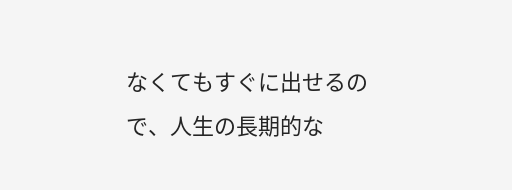なくてもすぐに出せるので、人生の長期的な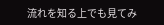流れを知る上でも見てみ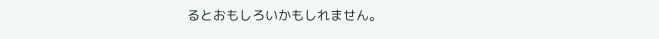るとおもしろいかもしれません。